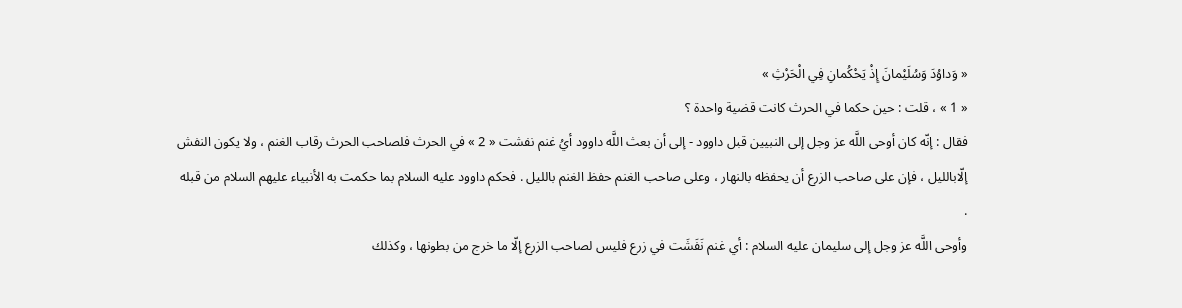« وَداوُدَ وَسُلَيْمانَ إِذْ يَحْكُمانِ فِي الْحَرْثِ »
« 1 » ، قلت : حين حكما في الحرث كانت قضية واحدة ؟
فقال : إنّه كان أوحى اللَّه عز وجل إلى النبيين قبل داوود - إلى أن بعث اللَّه داوود أيُ غنم نفشت « 2 » في الحرث فلصاحب الحرث رقاب الغنم ، ولا يكون النفش إلّابالليل ، فإن على صاحب الزرع أن يحفظه بالنهار ، وعلى صاحب الغنم حفظ الغنم بالليل . فحكم داوود عليه السلام بما حكمت به الأنبياء عليهم السلام من قبله .
وأوحى اللَّه عز وجل إلى سليمان عليه السلام : أي غنم نَفَشَت في زرع فليس لصاحب الزرع إلّا ما خرج من بطونها ، وكذلك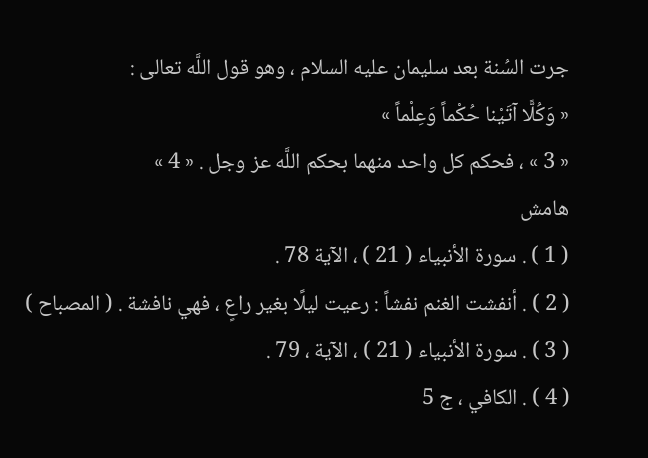جرت السُنة بعد سليمان عليه السلام ، وهو قول اللَّه تعالى :
« وَكُلًّا آتَيْنا حُكْماً وَعِلْماً »
« 3 » ، فحكم كل واحد منهما بحكم اللَّه عز وجل . « 4 »
هامش
( 1 ) . سورة الأنبياء ( 21 ) ، الآية 78 .
( 2 ) . أنفشت الغنم نفشاً : رعيت ليلًا بغير راعٍ ، فهي نافشة . ( المصباح )
( 3 ) . سورة الأنبياء ( 21 ) ، الآية ، 79 .
( 4 ) . الكافي ، ج 5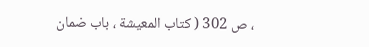، ص 302 ( كتاب المعيشة ، باب ضمان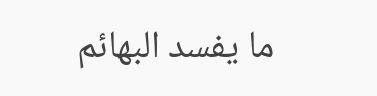ما يفسد البهائم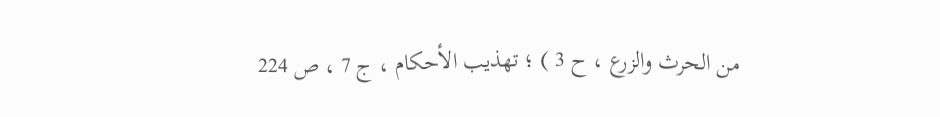من الحرث والزرع ، ح 3 ) ؛ تهذيب الأحكام ، ج 7 ، ص 224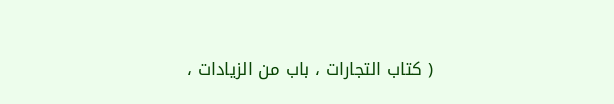( كتاب التجارات ، باب من الزيادات ،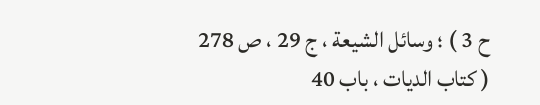ح 3 ) ؛ وسائل الشيعة ، ج 29 ، ص 278 ( كتاب الديات ، باب 40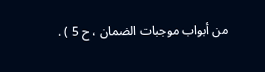من أبواب موجبات الضمان ، ح 5 ) .